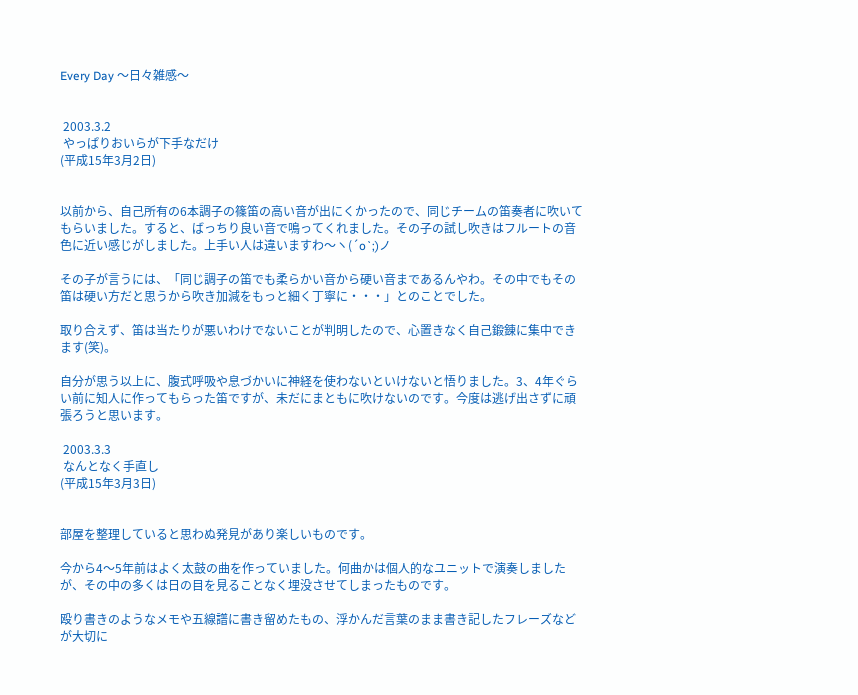Every Day 〜日々雑感〜


 2003.3.2
 やっぱりおいらが下手なだけ
(平成15年3月2日)


以前から、自己所有の6本調子の篠笛の高い音が出にくかったので、同じチームの笛奏者に吹いてもらいました。すると、ばっちり良い音で鳴ってくれました。その子の試し吹きはフルートの音色に近い感じがしました。上手い人は違いますわ〜ヽ(´o`;)ノ

その子が言うには、「同じ調子の笛でも柔らかい音から硬い音まであるんやわ。その中でもその笛は硬い方だと思うから吹き加減をもっと細く丁寧に・・・」とのことでした。

取り合えず、笛は当たりが悪いわけでないことが判明したので、心置きなく自己鍛錬に集中できます(笑)。

自分が思う以上に、腹式呼吸や息づかいに神経を使わないといけないと悟りました。3、4年ぐらい前に知人に作ってもらった笛ですが、未だにまともに吹けないのです。今度は逃げ出さずに頑張ろうと思います。

 2003.3.3
 なんとなく手直し
(平成15年3月3日)


部屋を整理していると思わぬ発見があり楽しいものです。

今から4〜5年前はよく太鼓の曲を作っていました。何曲かは個人的なユニットで演奏しましたが、その中の多くは日の目を見ることなく埋没させてしまったものです。

殴り書きのようなメモや五線譜に書き留めたもの、浮かんだ言葉のまま書き記したフレーズなどが大切に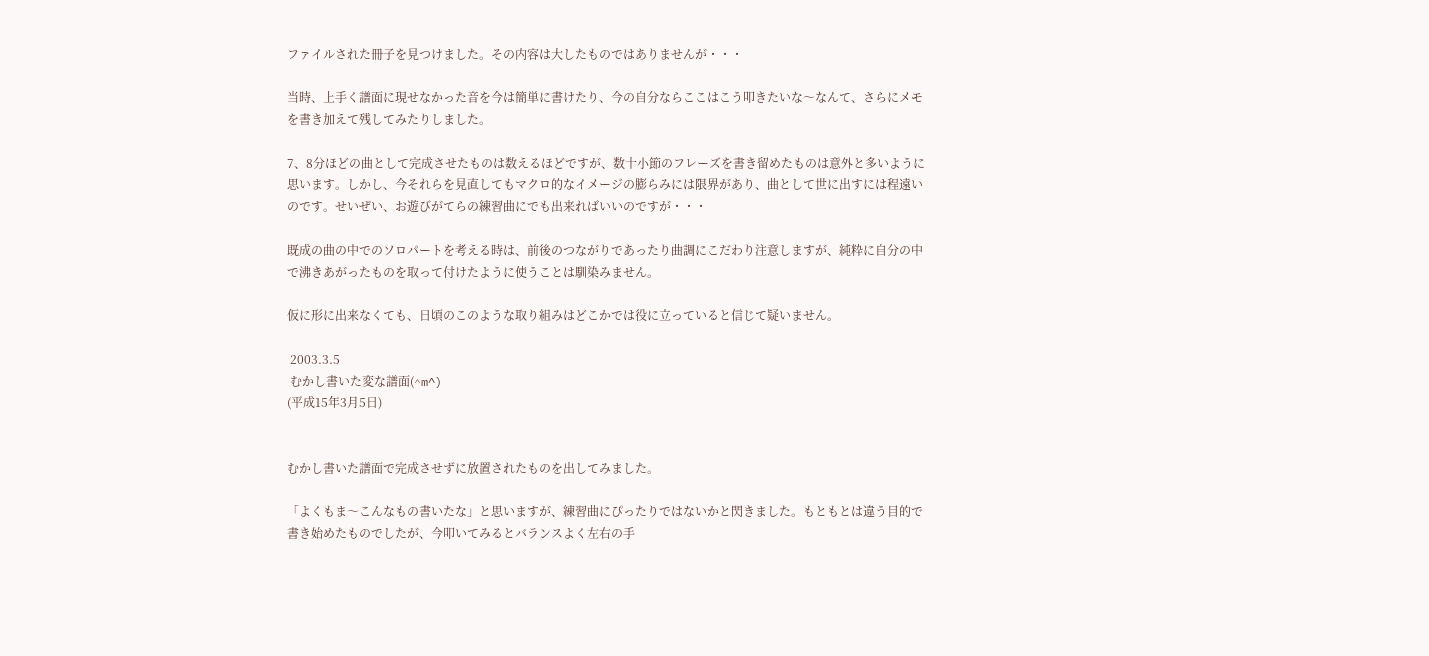ファイルされた冊子を見つけました。その内容は大したものではありませんが・・・

当時、上手く譜面に現せなかった音を今は簡単に書けたり、今の自分ならここはこう叩きたいな〜なんて、さらにメモを書き加えて残してみたりしました。

7、8分ほどの曲として完成させたものは数えるほどですが、数十小節のフレーズを書き留めたものは意外と多いように思います。しかし、今それらを見直してもマクロ的なイメージの膨らみには限界があり、曲として世に出すには程遠いのです。せいぜい、お遊びがてらの練習曲にでも出来ればいいのですが・・・

既成の曲の中でのソロパートを考える時は、前後のつながりであったり曲調にこだわり注意しますが、純粋に自分の中で沸きあがったものを取って付けたように使うことは馴染みません。

仮に形に出来なくても、日頃のこのような取り組みはどこかでは役に立っていると信じて疑いません。

 2003.3.5
 むかし書いた変な譜面(^m^)
(平成15年3月5日)


むかし書いた譜面で完成させずに放置されたものを出してみました。

「よくもま〜こんなもの書いたな」と思いますが、練習曲にぴったりではないかと閃きました。もともとは違う目的で書き始めたものでしたが、今叩いてみるとバランスよく左右の手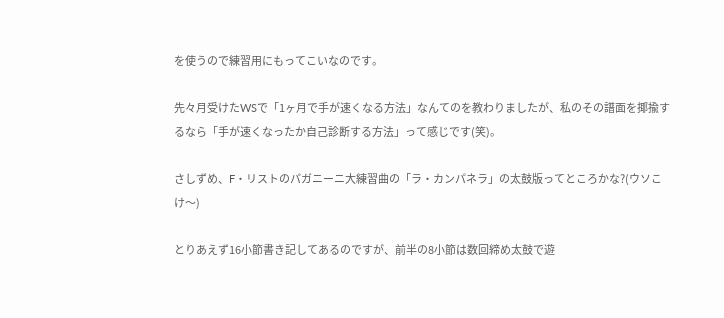を使うので練習用にもってこいなのです。

先々月受けたWSで「1ヶ月で手が速くなる方法」なんてのを教わりましたが、私のその譜面を揶揄するなら「手が速くなったか自己診断する方法」って感じです(笑)。

さしずめ、F・リストのパガニーニ大練習曲の「ラ・カンパネラ」の太鼓版ってところかな?(ウソこけ〜)

とりあえず16小節書き記してあるのですが、前半の8小節は数回締め太鼓で遊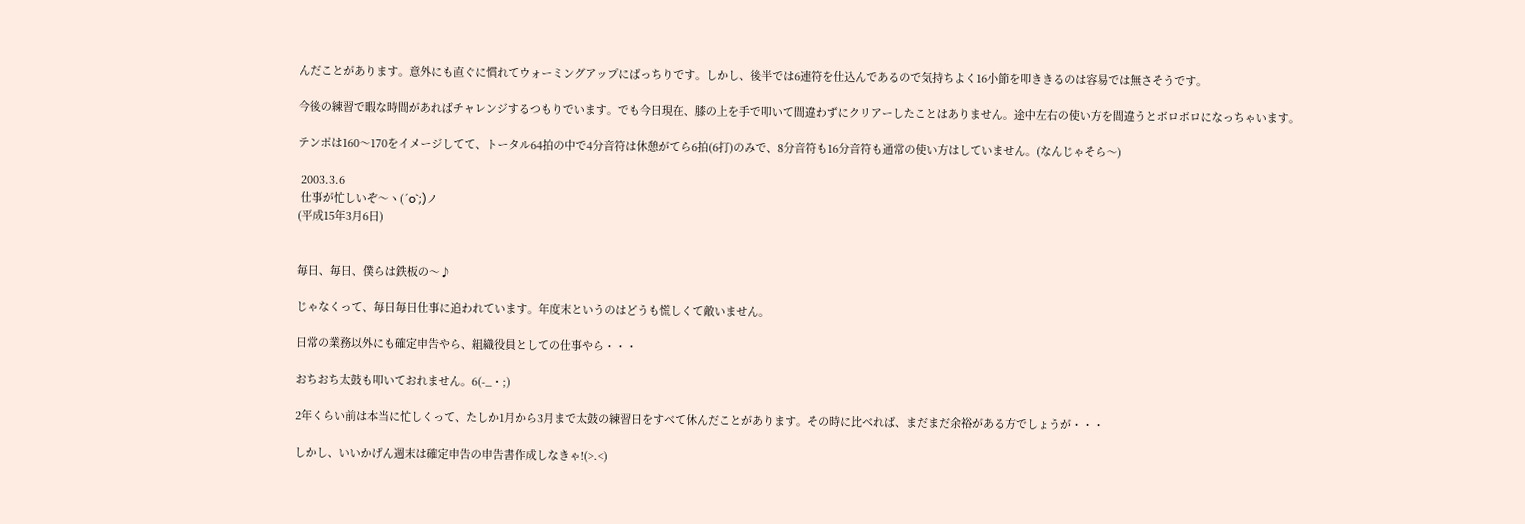んだことがあります。意外にも直ぐに慣れてウォーミングアップにばっちりです。しかし、後半では6連符を仕込んであるので気持ちよく16小節を叩ききるのは容易では無さそうです。

今後の練習で暇な時間があればチャレンジするつもりでいます。でも今日現在、膝の上を手で叩いて間違わずにクリアーしたことはありません。途中左右の使い方を間違うとボロボロになっちゃいます。

テンポは160〜170をイメージしてて、トータル64拍の中で4分音符は休憩がてら6拍(6打)のみで、8分音符も16分音符も通常の使い方はしていません。(なんじゃそら〜)

 2003.3.6
 仕事が忙しいぞ〜ヽ(´o`;)ノ
(平成15年3月6日)


毎日、毎日、僕らは鉄板の〜♪

じゃなくって、毎日毎日仕事に追われています。年度末というのはどうも慌しくて敵いません。

日常の業務以外にも確定申告やら、組織役員としての仕事やら・・・

おちおち太鼓も叩いておれません。6(-_・;)

2年くらい前は本当に忙しくって、たしか1月から3月まで太鼓の練習日をすべて休んだことがあります。その時に比べれば、まだまだ余裕がある方でしょうが・・・

しかし、いいかげん週末は確定申告の申告書作成しなきゃ!(>.<)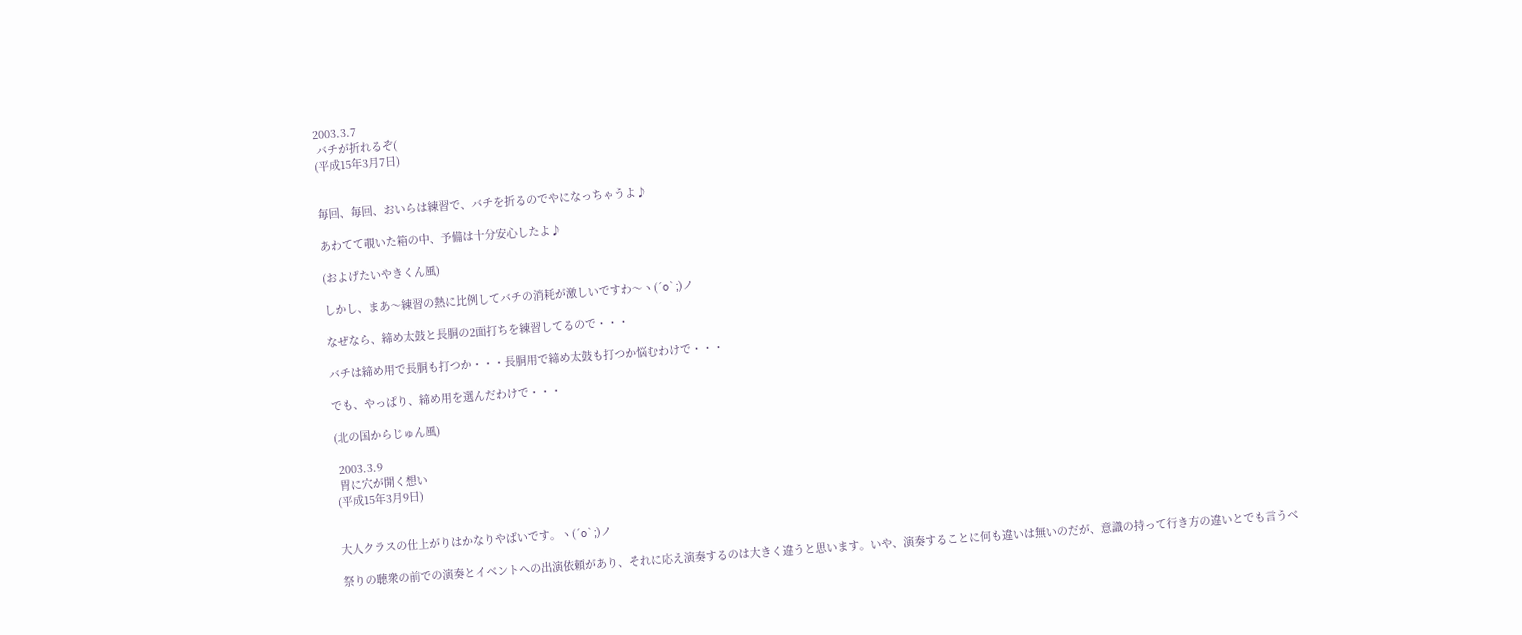2003.3.7
 バチが折れるぞ(
(平成15年3月7日)


毎回、毎回、おいらは練習で、バチを折るのでやになっちゃうよ♪

あわてて覗いた箱の中、予備は十分安心したよ♪

(およげたいやきくん風)

しかし、まあ〜練習の熱に比例してバチの消耗が激しいですわ〜ヽ(´o`;)ノ

なぜなら、締め太鼓と長胴の2面打ちを練習してるので・・・

バチは締め用で長胴も打つか・・・長胴用で締め太鼓も打つか悩むわけで・・・

でも、やっぱり、締め用を選んだわけで・・・

(北の国からじゅん風)

 2003.3.9
 胃に穴が開く想い
(平成15年3月9日)


大人クラスの仕上がりはかなりやばいです。ヽ(´o`;)ノ

祭りの聴衆の前での演奏とイベントへの出演依頼があり、それに応え演奏するのは大きく違うと思います。いや、演奏することに何も違いは無いのだが、意識の持って行き方の違いとでも言うべ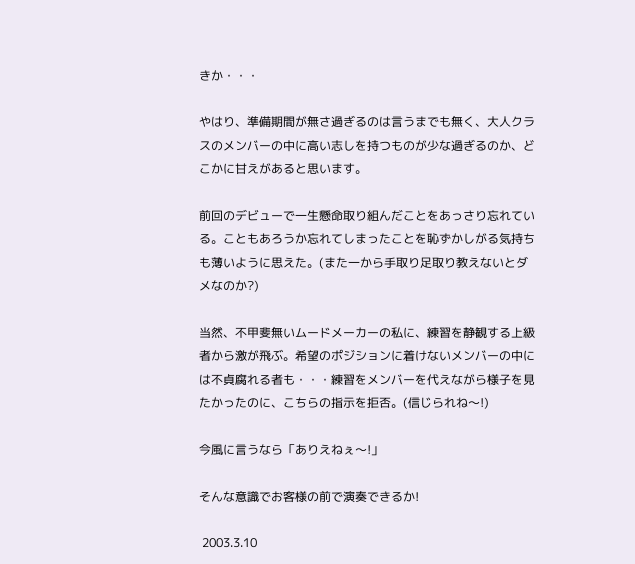きか・・・

やはり、準備期間が無さ過ぎるのは言うまでも無く、大人クラスのメンバーの中に高い志しを持つものが少な過ぎるのか、どこかに甘えがあると思います。

前回のデビューで一生懸命取り組んだことをあっさり忘れている。こともあろうか忘れてしまったことを恥ずかしがる気持ちも薄いように思えた。(また一から手取り足取り教えないとダメなのか?)

当然、不甲斐無いムードメーカーの私に、練習を静観する上級者から激が飛ぶ。希望のポジションに着けないメンバーの中には不貞腐れる者も・・・練習をメンバーを代えながら様子を見たかったのに、こちらの指示を拒否。(信じられね〜!)

今風に言うなら「ありえねぇ〜!」

そんな意識でお客様の前で演奏できるか!

 2003.3.10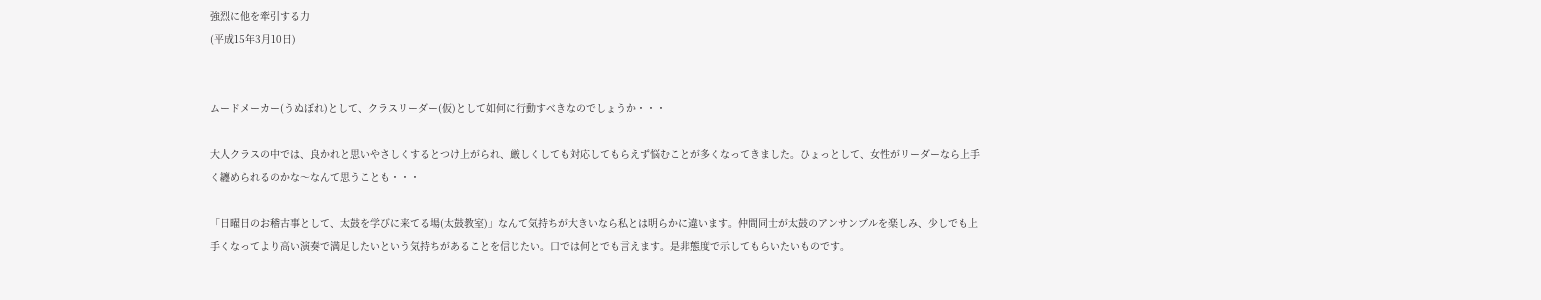強烈に他を牽引する力
(平成15年3月10日)


ムードメーカー(うぬぼれ)として、クラスリーダー(仮)として如何に行動すべきなのでしょうか・・・

大人クラスの中では、良かれと思いやさしくするとつけ上がられ、厳しくしても対応してもらえず悩むことが多くなってきました。ひょっとして、女性がリーダーなら上手く纏められるのかな〜なんて思うことも・・・

「日曜日のお稽古事として、太鼓を学びに来てる場(太鼓教室)」なんて気持ちが大きいなら私とは明らかに違います。仲間同士が太鼓のアンサンブルを楽しみ、少しでも上手くなってより高い演奏で満足したいという気持ちがあることを信じたい。口では何とでも言えます。是非態度で示してもらいたいものです。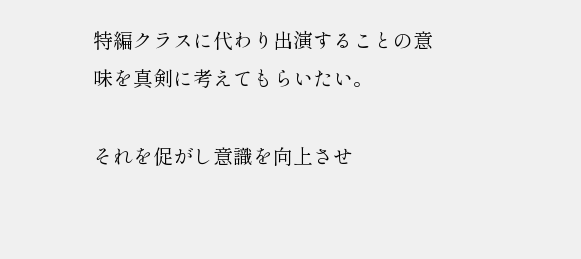特編クラスに代わり出演することの意味を真剣に考えてもらいたい。

それを促がし意識を向上させ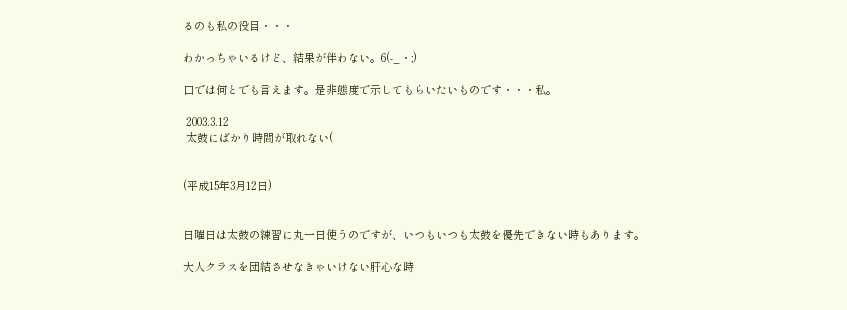るのも私の役目・・・

わかっちゃいるけど、結果が伴わない。6(-_・;)

口では何とでも言えます。是非態度で示してもらいたいものです・・・私。

 2003.3.12
 太鼓にばかり時間が取れない(


(平成15年3月12日)


日曜日は太鼓の練習に丸一日使うのですが、いつもいつも太鼓を優先できない時もあります。

大人クラスを団結させなきゃいけない肝心な時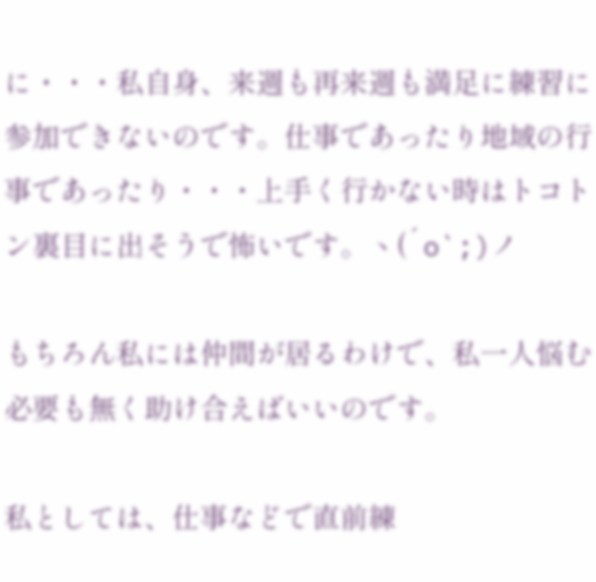に・・・私自身、来週も再来週も満足に練習に参加できないのです。仕事であったり地域の行事であったり・・・上手く行かない時はトコトン裏目に出そうで怖いです。ヽ(´o`;)ノ

もちろん私には仲間が居るわけで、私一人悩む必要も無く助け合えばいいのです。

私としては、仕事などで直前練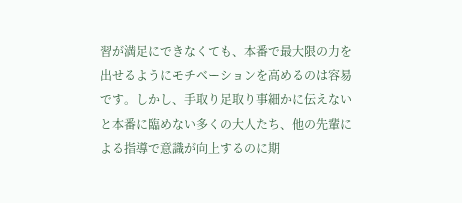習が満足にできなくても、本番で最大限の力を出せるようにモチベーションを高めるのは容易です。しかし、手取り足取り事細かに伝えないと本番に臨めない多くの大人たち、他の先輩による指導で意識が向上するのに期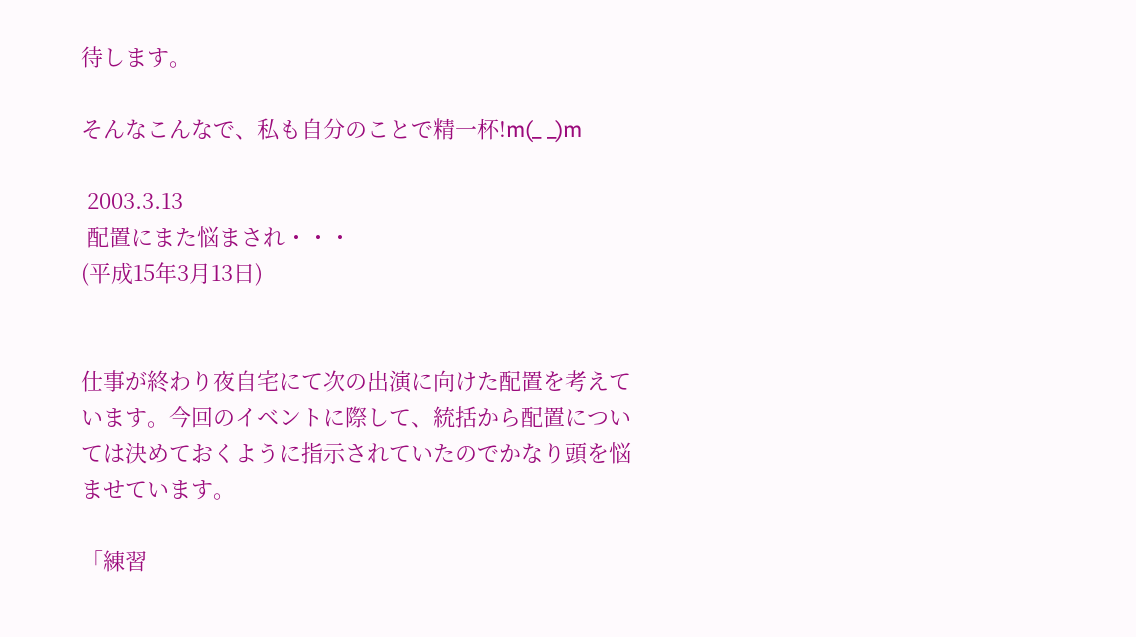待します。

そんなこんなで、私も自分のことで精一杯!m(_ _)m

 2003.3.13
 配置にまた悩まされ・・・
(平成15年3月13日)


仕事が終わり夜自宅にて次の出演に向けた配置を考えています。今回のイベントに際して、統括から配置については決めておくように指示されていたのでかなり頭を悩ませています。

「練習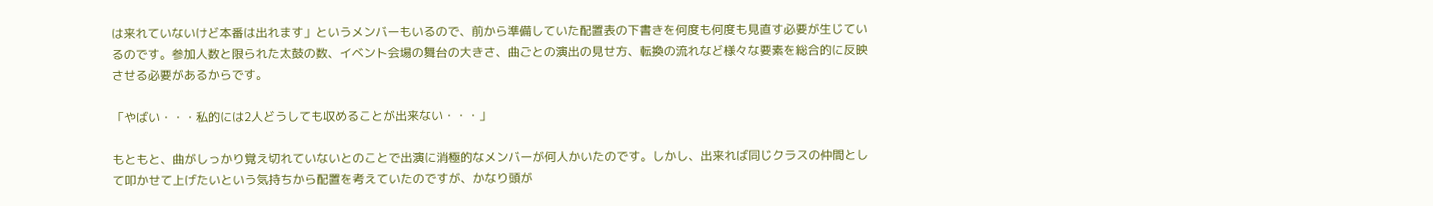は来れていないけど本番は出れます」というメンバーもいるので、前から準備していた配置表の下書きを何度も何度も見直す必要が生じているのです。参加人数と限られた太鼓の数、イベント会場の舞台の大きさ、曲ごとの演出の見せ方、転換の流れなど様々な要素を総合的に反映させる必要があるからです。

「やばい・・・私的には2人どうしても収めることが出来ない・・・」

もともと、曲がしっかり覚え切れていないとのことで出演に消極的なメンバーが何人かいたのです。しかし、出来れば同じクラスの仲間として叩かせて上げたいという気持ちから配置を考えていたのですが、かなり頭が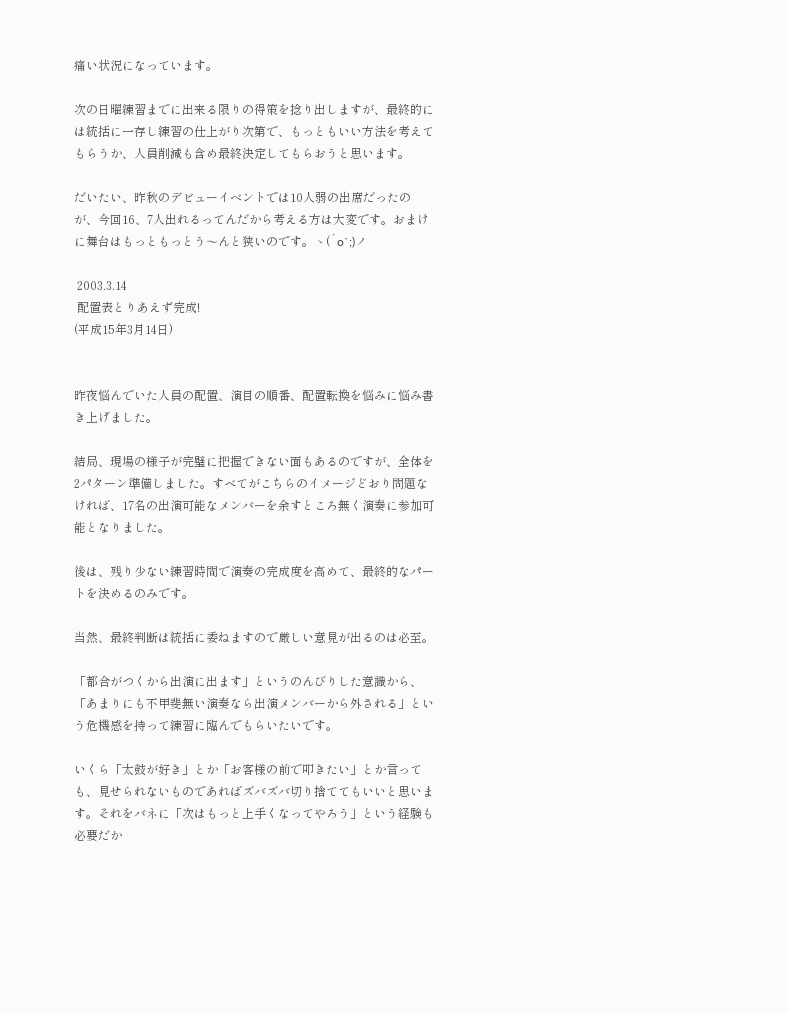痛い状況になっています。

次の日曜練習までに出来る限りの得策を捻り出しますが、最終的には統括に一存し練習の仕上がり次第で、もっともいい方法を考えてもらうか、人員削減も含め最終決定してもらおうと思います。

だいたい、昨秋のデビューイベントでは10人弱の出席だったのが、今回16、7人出れるってんだから考える方は大変です。おまけに舞台はもっともっとう〜んと狭いのです。ヽ(´o`;)ノ

 2003.3.14
 配置表とりあえず完成!
(平成15年3月14日)


昨夜悩んでいた人員の配置、演目の順番、配置転換を悩みに悩み書き上げました。

結局、現場の様子が完璧に把握できない面もあるのですが、全体を2パターン準備しました。すべてがこちらのイメージどおり問題なければ、17名の出演可能なメンバーを余すところ無く演奏に参加可能となりました。

後は、残り少ない練習時間で演奏の完成度を高めて、最終的なパートを決めるのみです。

当然、最終判断は統括に委ねますので厳しい意見が出るのは必至。

「都合がつくから出演に出ます」というのんびりした意識から、「あまりにも不甲斐無い演奏なら出演メンバーから外される」という危機感を持って練習に臨んでもらいたいです。

いくら「太鼓が好き」とか「お客様の前で叩きたい」とか言っても、見せられないものであればズバズバ切り捨ててもいいと思います。それをバネに「次はもっと上手くなってやろう」という経験も必要だか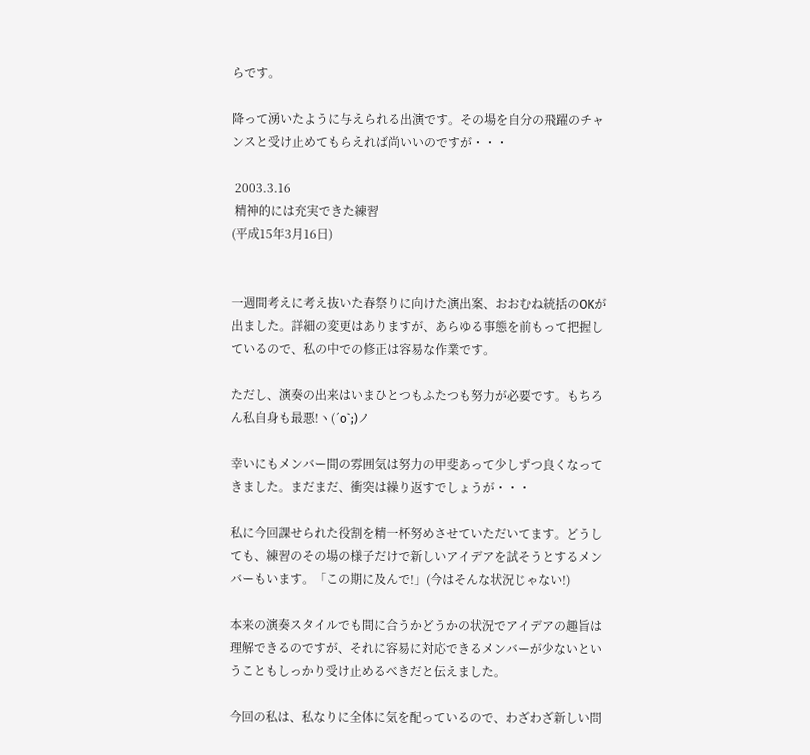らです。

降って湧いたように与えられる出演です。その場を自分の飛躍のチャンスと受け止めてもらえれば尚いいのですが・・・

 2003.3.16
 精神的には充実できた練習
(平成15年3月16日)


一週間考えに考え抜いた春祭りに向けた演出案、おおむね統括のOKが出ました。詳細の変更はありますが、あらゆる事態を前もって把握しているので、私の中での修正は容易な作業です。

ただし、演奏の出来はいまひとつもふたつも努力が必要です。もちろん私自身も最悪!ヽ(´o`;)ノ

幸いにもメンバー間の雰囲気は努力の甲斐あって少しずつ良くなってきました。まだまだ、衝突は繰り返すでしょうが・・・

私に今回課せられた役割を精一杯努めさせていただいてます。どうしても、練習のその場の様子だけで新しいアイデアを試そうとするメンバーもいます。「この期に及んで!」(今はそんな状況じゃない!)

本来の演奏スタイルでも間に合うかどうかの状況でアイデアの趣旨は理解できるのですが、それに容易に対応できるメンバーが少ないということもしっかり受け止めるべきだと伝えました。

今回の私は、私なりに全体に気を配っているので、わざわざ新しい問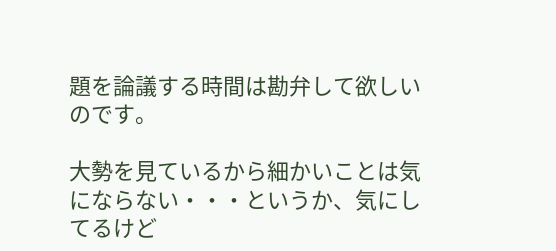題を論議する時間は勘弁して欲しいのです。

大勢を見ているから細かいことは気にならない・・・というか、気にしてるけど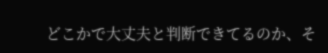どこかで大丈夫と判断できてるのか、そ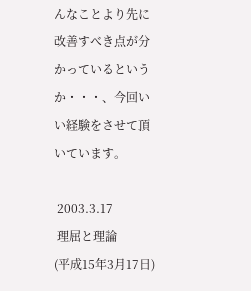んなことより先に改善すべき点が分かっているというか・・・、今回いい経験をさせて頂いています。

 2003.3.17
 理屈と理論
(平成15年3月17日)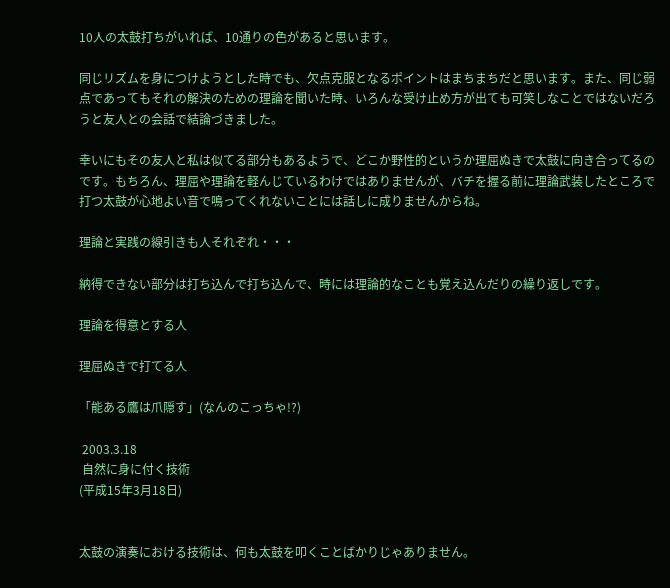10人の太鼓打ちがいれば、10通りの色があると思います。

同じリズムを身につけようとした時でも、欠点克服となるポイントはまちまちだと思います。また、同じ弱点であってもそれの解決のための理論を聞いた時、いろんな受け止め方が出ても可笑しなことではないだろうと友人との会話で結論づきました。

幸いにもその友人と私は似てる部分もあるようで、どこか野性的というか理屈ぬきで太鼓に向き合ってるのです。もちろん、理屈や理論を軽んじているわけではありませんが、バチを握る前に理論武装したところで打つ太鼓が心地よい音で鳴ってくれないことには話しに成りませんからね。

理論と実践の線引きも人それぞれ・・・

納得できない部分は打ち込んで打ち込んで、時には理論的なことも覚え込んだりの繰り返しです。

理論を得意とする人

理屈ぬきで打てる人

「能ある鷹は爪隠す」(なんのこっちゃ!?)

 2003.3.18
 自然に身に付く技術
(平成15年3月18日)


太鼓の演奏における技術は、何も太鼓を叩くことばかりじゃありません。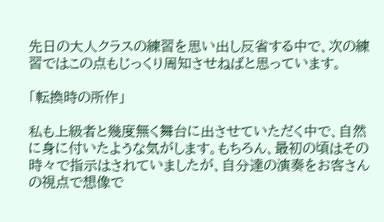先日の大人クラスの練習を思い出し反省する中で、次の練習ではこの点もじっくり周知させねばと思っています。

「転換時の所作」

私も上級者と幾度無く舞台に出させていただく中で、自然に身に付いたような気がします。もちろん、最初の頃はその時々で指示はされていましたが、自分達の演奏をお客さんの視点で想像で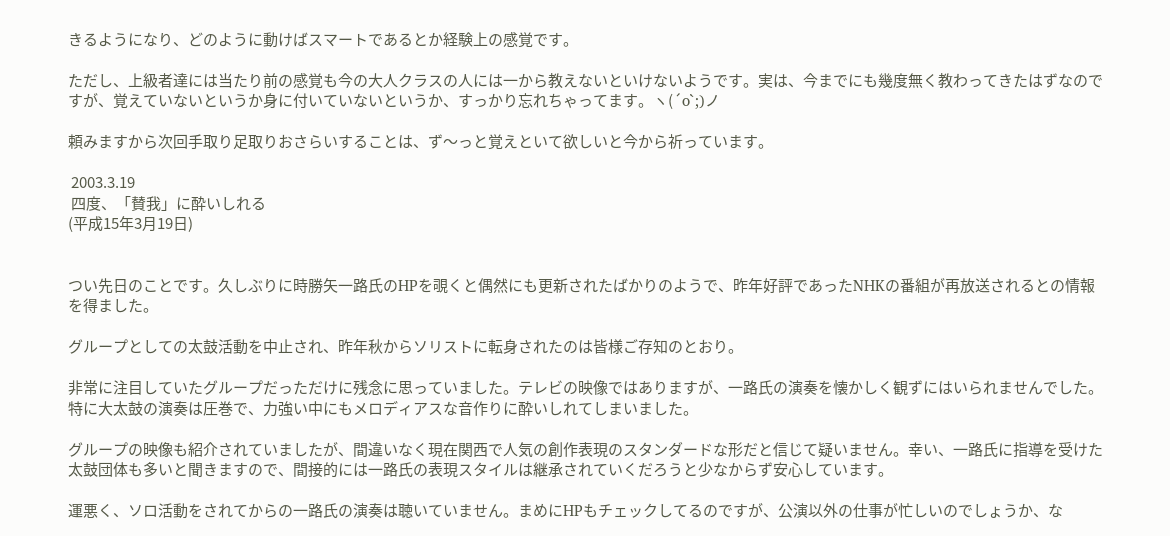きるようになり、どのように動けばスマートであるとか経験上の感覚です。

ただし、上級者達には当たり前の感覚も今の大人クラスの人には一から教えないといけないようです。実は、今までにも幾度無く教わってきたはずなのですが、覚えていないというか身に付いていないというか、すっかり忘れちゃってます。ヽ(´o`;)ノ

頼みますから次回手取り足取りおさらいすることは、ず〜っと覚えといて欲しいと今から祈っています。

 2003.3.19
 四度、「賛我」に酔いしれる
(平成15年3月19日)


つい先日のことです。久しぶりに時勝矢一路氏のHPを覗くと偶然にも更新されたばかりのようで、昨年好評であったNHKの番組が再放送されるとの情報を得ました。

グループとしての太鼓活動を中止され、昨年秋からソリストに転身されたのは皆様ご存知のとおり。

非常に注目していたグループだっただけに残念に思っていました。テレビの映像ではありますが、一路氏の演奏を懐かしく観ずにはいられませんでした。特に大太鼓の演奏は圧巻で、力強い中にもメロディアスな音作りに酔いしれてしまいました。

グループの映像も紹介されていましたが、間違いなく現在関西で人気の創作表現のスタンダードな形だと信じて疑いません。幸い、一路氏に指導を受けた太鼓団体も多いと聞きますので、間接的には一路氏の表現スタイルは継承されていくだろうと少なからず安心しています。

運悪く、ソロ活動をされてからの一路氏の演奏は聴いていません。まめにHPもチェックしてるのですが、公演以外の仕事が忙しいのでしょうか、な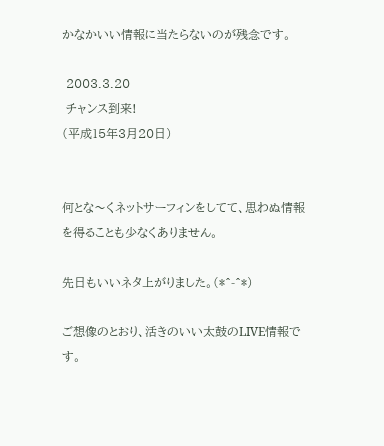かなかいい情報に当たらないのが残念です。

 2003.3.20
 チャンス到来!
(平成15年3月20日)


何とな〜くネットサーフィンをしてて、思わぬ情報を得ることも少なくありません。

先日もいいネタ上がりました。(*^-^*)

ご想像のとおり、活きのいい太鼓のLIVE情報です。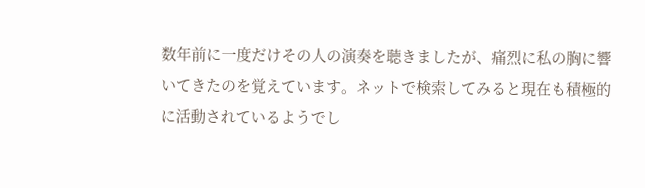数年前に一度だけその人の演奏を聴きましたが、痛烈に私の胸に響いてきたのを覚えています。ネットで検索してみると現在も積極的に活動されているようでし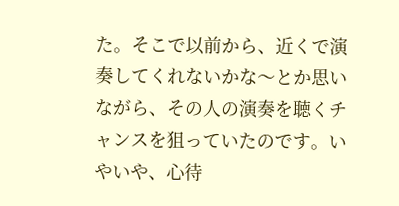た。そこで以前から、近くで演奏してくれないかな〜とか思いながら、その人の演奏を聴くチャンスを狙っていたのです。いやいや、心待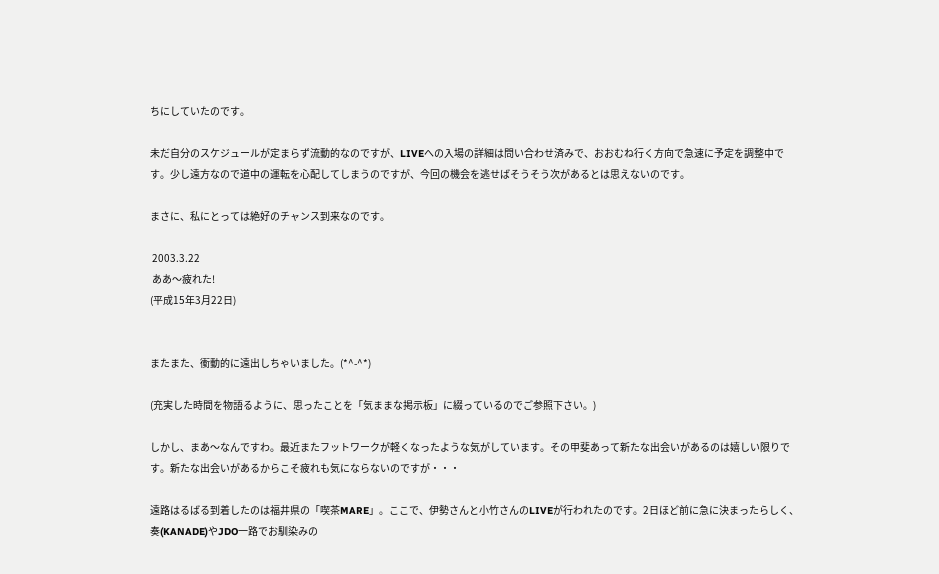ちにしていたのです。

未だ自分のスケジュールが定まらず流動的なのですが、LIVEへの入場の詳細は問い合わせ済みで、おおむね行く方向で急速に予定を調整中です。少し遠方なので道中の運転を心配してしまうのですが、今回の機会を逃せばそうそう次があるとは思えないのです。

まさに、私にとっては絶好のチャンス到来なのです。

 2003.3.22
 ああ〜疲れた!
(平成15年3月22日)


またまた、衝動的に遠出しちゃいました。(*^-^*)

(充実した時間を物語るように、思ったことを「気ままな掲示板」に綴っているのでご参照下さい。)

しかし、まあ〜なんですわ。最近またフットワークが軽くなったような気がしています。その甲斐あって新たな出会いがあるのは嬉しい限りです。新たな出会いがあるからこそ疲れも気にならないのですが・・・

遠路はるばる到着したのは福井県の「喫茶MARE」。ここで、伊勢さんと小竹さんのLIVEが行われたのです。2日ほど前に急に決まったらしく、奏(KANADE)やJDO一路でお馴染みの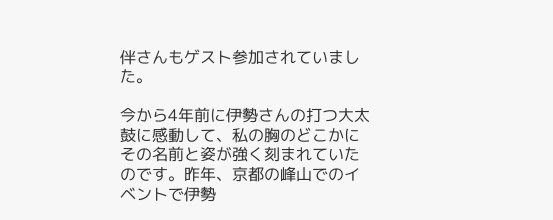伴さんもゲスト参加されていました。

今から4年前に伊勢さんの打つ大太鼓に感動して、私の胸のどこかにその名前と姿が強く刻まれていたのです。昨年、京都の峰山でのイベントで伊勢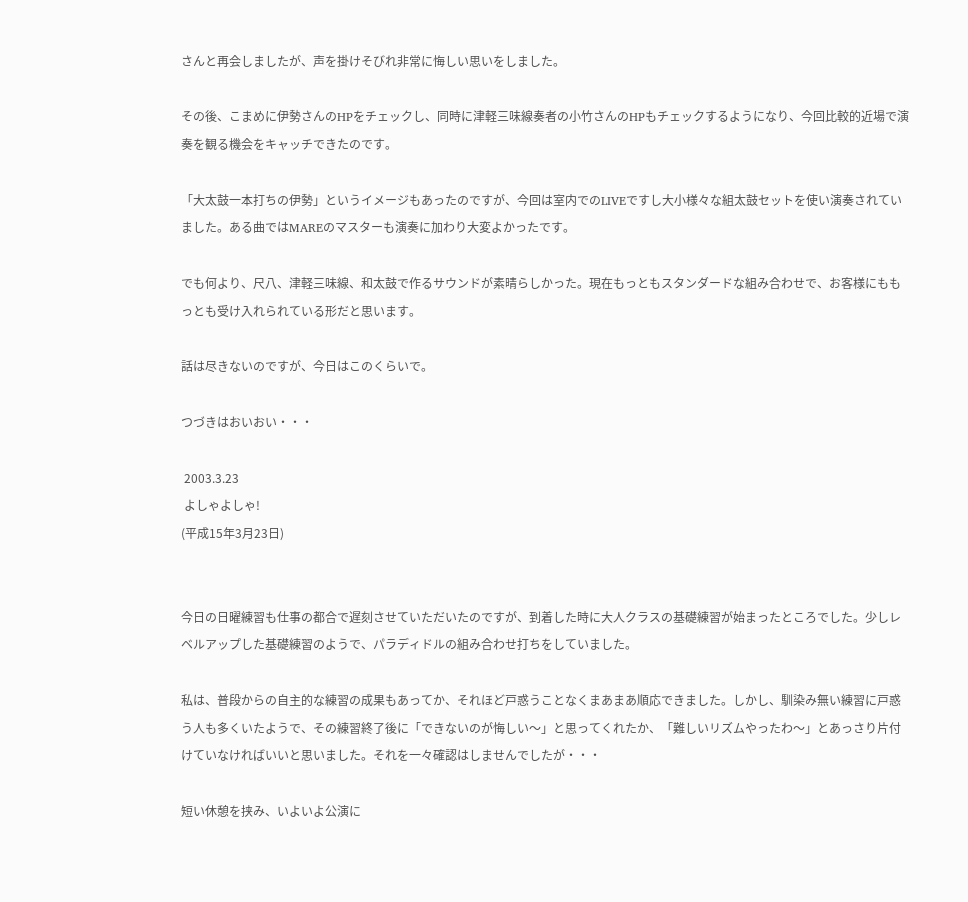さんと再会しましたが、声を掛けそびれ非常に悔しい思いをしました。

その後、こまめに伊勢さんのHPをチェックし、同時に津軽三味線奏者の小竹さんのHPもチェックするようになり、今回比較的近場で演奏を観る機会をキャッチできたのです。

「大太鼓一本打ちの伊勢」というイメージもあったのですが、今回は室内でのLIVEですし大小様々な組太鼓セットを使い演奏されていました。ある曲ではMAREのマスターも演奏に加わり大変よかったです。

でも何より、尺八、津軽三味線、和太鼓で作るサウンドが素晴らしかった。現在もっともスタンダードな組み合わせで、お客様にももっとも受け入れられている形だと思います。

話は尽きないのですが、今日はこのくらいで。

つづきはおいおい・・・

 2003.3.23
 よしゃよしゃ!
(平成15年3月23日)


今日の日曜練習も仕事の都合で遅刻させていただいたのですが、到着した時に大人クラスの基礎練習が始まったところでした。少しレベルアップした基礎練習のようで、パラディドルの組み合わせ打ちをしていました。

私は、普段からの自主的な練習の成果もあってか、それほど戸惑うことなくまあまあ順応できました。しかし、馴染み無い練習に戸惑う人も多くいたようで、その練習終了後に「できないのが悔しい〜」と思ってくれたか、「難しいリズムやったわ〜」とあっさり片付けていなければいいと思いました。それを一々確認はしませんでしたが・・・

短い休憩を挟み、いよいよ公演に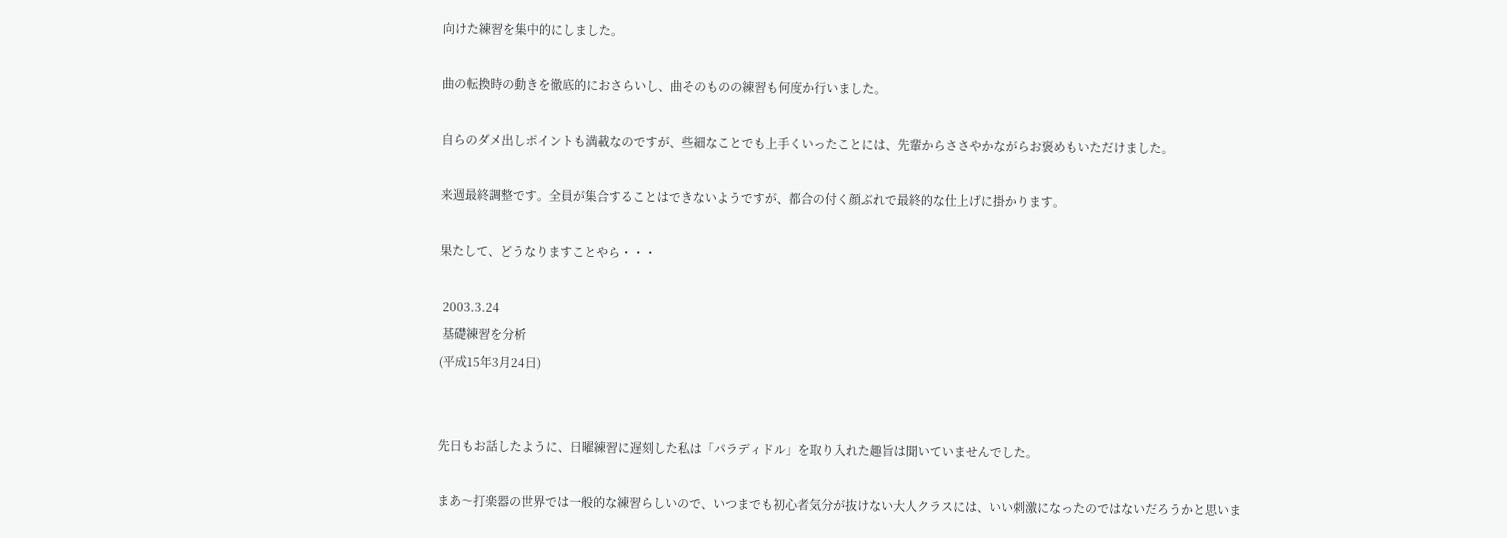向けた練習を集中的にしました。

曲の転換時の動きを徹底的におさらいし、曲そのものの練習も何度か行いました。

自らのダメ出しポイントも満載なのですが、些細なことでも上手くいったことには、先輩からささやかながらお褒めもいただけました。

来週最終調整です。全員が集合することはできないようですが、都合の付く顔ぶれで最終的な仕上げに掛かります。

果たして、どうなりますことやら・・・

 2003.3.24
 基礎練習を分析
(平成15年3月24日)


先日もお話したように、日曜練習に遅刻した私は「パラディドル」を取り入れた趣旨は聞いていませんでした。

まあ〜打楽器の世界では一般的な練習らしいので、いつまでも初心者気分が抜けない大人クラスには、いい刺激になったのではないだろうかと思いま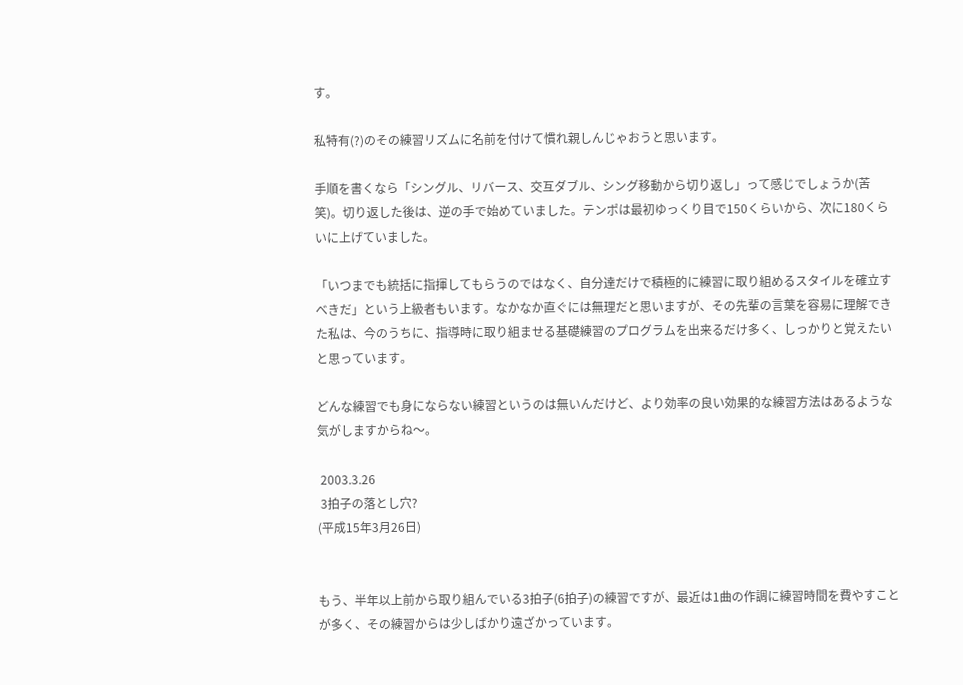す。

私特有(?)のその練習リズムに名前を付けて慣れ親しんじゃおうと思います。

手順を書くなら「シングル、リバース、交互ダブル、シング移動から切り返し」って感じでしょうか(苦笑)。切り返した後は、逆の手で始めていました。テンポは最初ゆっくり目で150くらいから、次に180くらいに上げていました。

「いつまでも統括に指揮してもらうのではなく、自分達だけで積極的に練習に取り組めるスタイルを確立すべきだ」という上級者もいます。なかなか直ぐには無理だと思いますが、その先輩の言葉を容易に理解できた私は、今のうちに、指導時に取り組ませる基礎練習のプログラムを出来るだけ多く、しっかりと覚えたいと思っています。

どんな練習でも身にならない練習というのは無いんだけど、より効率の良い効果的な練習方法はあるような気がしますからね〜。

 2003.3.26
 3拍子の落とし穴?
(平成15年3月26日)


もう、半年以上前から取り組んでいる3拍子(6拍子)の練習ですが、最近は1曲の作調に練習時間を費やすことが多く、その練習からは少しばかり遠ざかっています。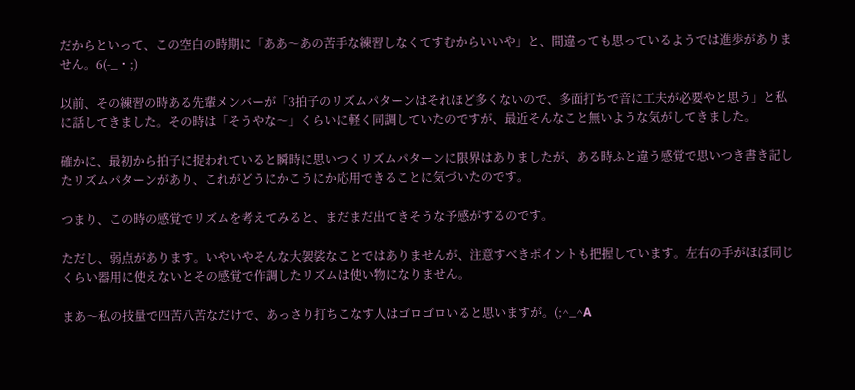だからといって、この空白の時期に「ああ〜あの苦手な練習しなくてすむからいいや」と、間違っても思っているようでは進歩がありません。6(-_・;)

以前、その練習の時ある先輩メンバーが「3拍子のリズムパターンはそれほど多くないので、多面打ちで音に工夫が必要やと思う」と私に話してきました。その時は「そうやな〜」くらいに軽く同調していたのですが、最近そんなこと無いような気がしてきました。

確かに、最初から拍子に捉われていると瞬時に思いつくリズムパターンに限界はありましたが、ある時ふと違う感覚で思いつき書き記したリズムパターンがあり、これがどうにかこうにか応用できることに気づいたのです。

つまり、この時の感覚でリズムを考えてみると、まだまだ出てきそうな予感がするのです。

ただし、弱点があります。いやいやそんな大袈裟なことではありませんが、注意すべきポイントも把握しています。左右の手がほぼ同じくらい器用に使えないとその感覚で作調したリズムは使い物になりません。

まあ〜私の技量で四苦八苦なだけで、あっさり打ちこなす人はゴロゴロいると思いますが。(;^_^A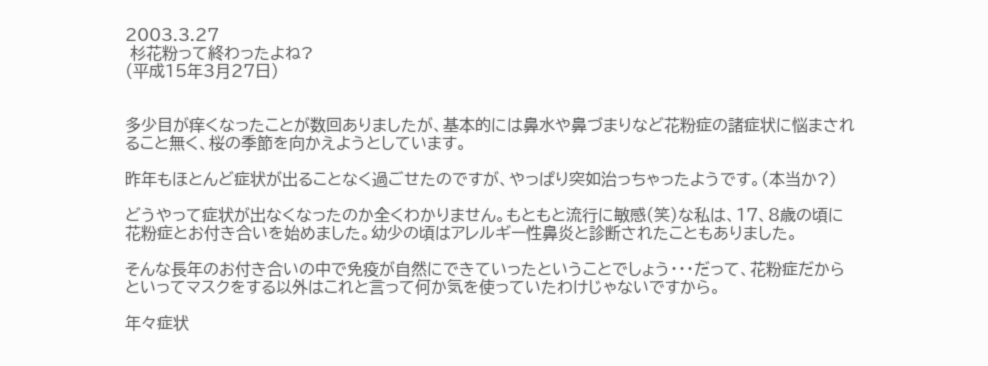2003.3.27
 杉花粉って終わったよね?
(平成15年3月27日)


多少目が痒くなったことが数回ありましたが、基本的には鼻水や鼻づまりなど花粉症の諸症状に悩まされること無く、桜の季節を向かえようとしています。

昨年もほとんど症状が出ることなく過ごせたのですが、やっぱり突如治っちゃったようです。(本当か?)

どうやって症状が出なくなったのか全くわかりません。もともと流行に敏感(笑)な私は、17、8歳の頃に花粉症とお付き合いを始めました。幼少の頃はアレルギー性鼻炎と診断されたこともありました。

そんな長年のお付き合いの中で免疫が自然にできていったということでしょう・・・だって、花粉症だからといってマスクをする以外はこれと言って何か気を使っていたわけじゃないですから。

年々症状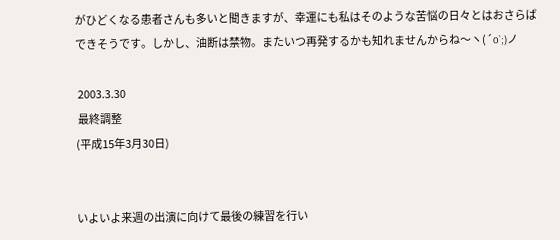がひどくなる患者さんも多いと聞きますが、幸運にも私はそのような苦悩の日々とはおさらばできそうです。しかし、油断は禁物。またいつ再発するかも知れませんからね〜ヽ(´o`;)ノ

 2003.3.30
 最終調整
(平成15年3月30日)


いよいよ来週の出演に向けて最後の練習を行い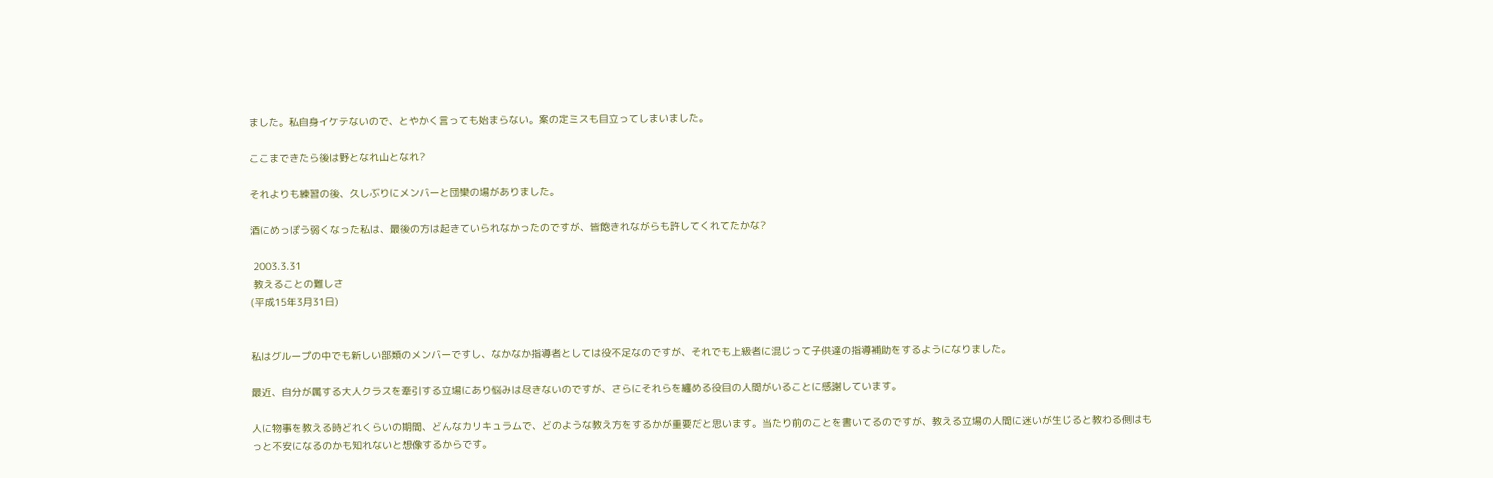ました。私自身イケテないので、とやかく言っても始まらない。案の定ミスも目立ってしまいました。

ここまできたら後は野となれ山となれ?

それよりも練習の後、久しぶりにメンバーと団欒の場がありました。

酒にめっぽう弱くなった私は、最後の方は起きていられなかったのですが、皆飽きれながらも許してくれてたかな?

 2003.3.31
 教えることの難しさ
(平成15年3月31日)


私はグループの中でも新しい部類のメンバーですし、なかなか指導者としては役不足なのですが、それでも上級者に混じって子供達の指導補助をするようになりました。

最近、自分が属する大人クラスを牽引する立場にあり悩みは尽きないのですが、さらにそれらを纏める役目の人間がいることに感謝しています。

人に物事を教える時どれくらいの期間、どんなカリキュラムで、どのような教え方をするかが重要だと思います。当たり前のことを書いてるのですが、教える立場の人間に迷いが生じると教わる側はもっと不安になるのかも知れないと想像するからです。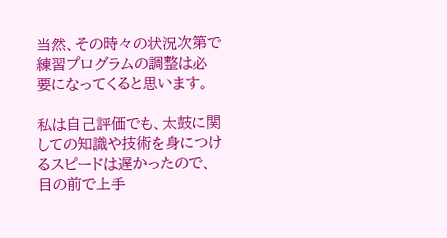当然、その時々の状況次第で練習プログラムの調整は必要になってくると思います。

私は自己評価でも、太鼓に関しての知識や技術を身につけるスピードは遅かったので、目の前で上手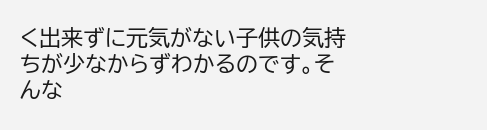く出来ずに元気がない子供の気持ちが少なからずわかるのです。そんな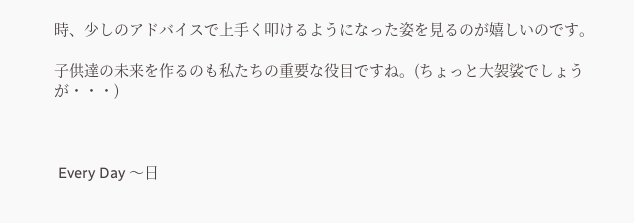時、少しのアドバイスで上手く叩けるようになった姿を見るのが嬉しいのです。

子供達の未来を作るのも私たちの重要な役目ですね。(ちょっと大袈裟でしょうが・・・)



 Every Day 〜日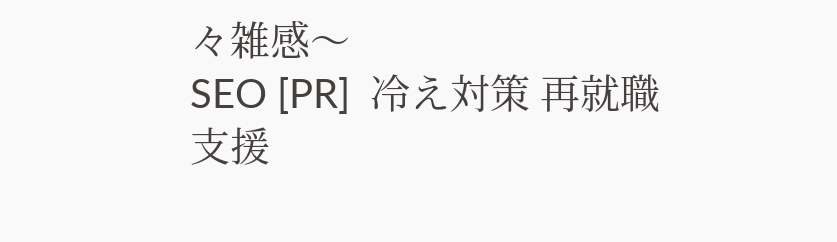々雑感〜
SEO [PR]  冷え対策 再就職支援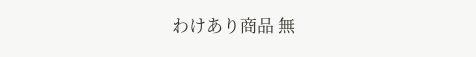わけあり商品 無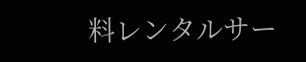料レンタルサー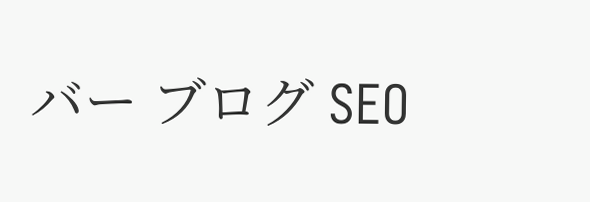バー ブログ SEO